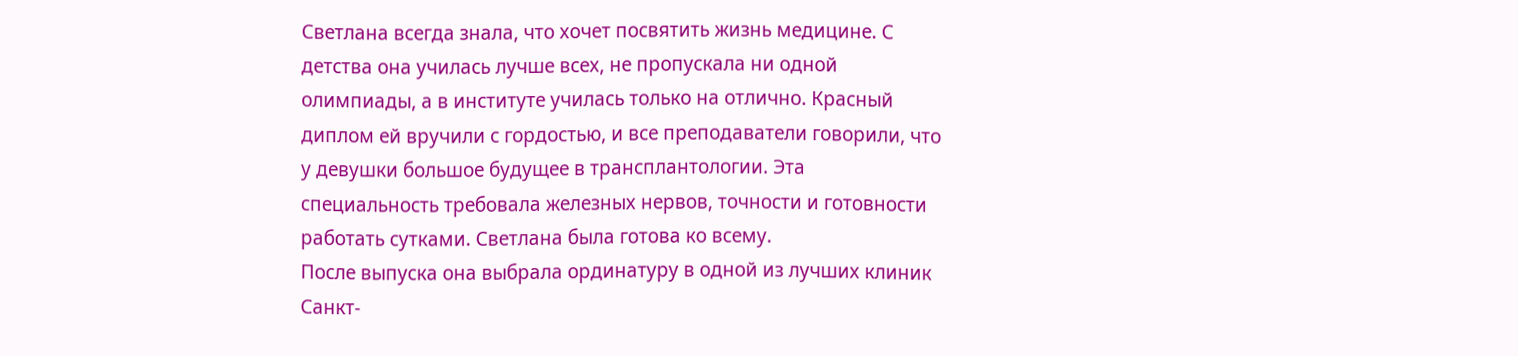Светлана всегда знала, что хочет посвятить жизнь медицине. С детства она училась лучше всех, не пропускала ни одной олимпиады, а в институте училась только на отлично. Красный диплом ей вручили с гордостью, и все преподаватели говорили, что у девушки большое будущее в трансплантологии. Эта специальность требовала железных нервов, точности и готовности работать сутками. Светлана была готова ко всему.
После выпуска она выбрала ординатуру в одной из лучших клиник Санкт-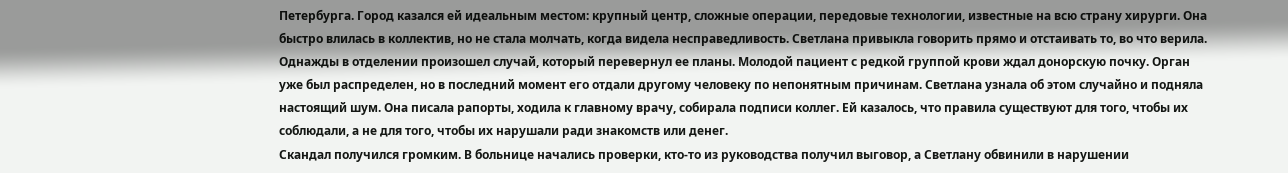Петербурга. Город казался ей идеальным местом: крупный центр, сложные операции, передовые технологии, известные на всю страну хирурги. Она быстро влилась в коллектив, но не стала молчать, когда видела несправедливость. Светлана привыкла говорить прямо и отстаивать то, во что верила.
Однажды в отделении произошел случай, который перевернул ее планы. Молодой пациент с редкой группой крови ждал донорскую почку. Орган уже был распределен, но в последний момент его отдали другому человеку по непонятным причинам. Светлана узнала об этом случайно и подняла настоящий шум. Она писала рапорты, ходила к главному врачу, собирала подписи коллег. Ей казалось, что правила существуют для того, чтобы их соблюдали, а не для того, чтобы их нарушали ради знакомств или денег.
Скандал получился громким. В больнице начались проверки, кто-то из руководства получил выговор, а Светлану обвинили в нарушении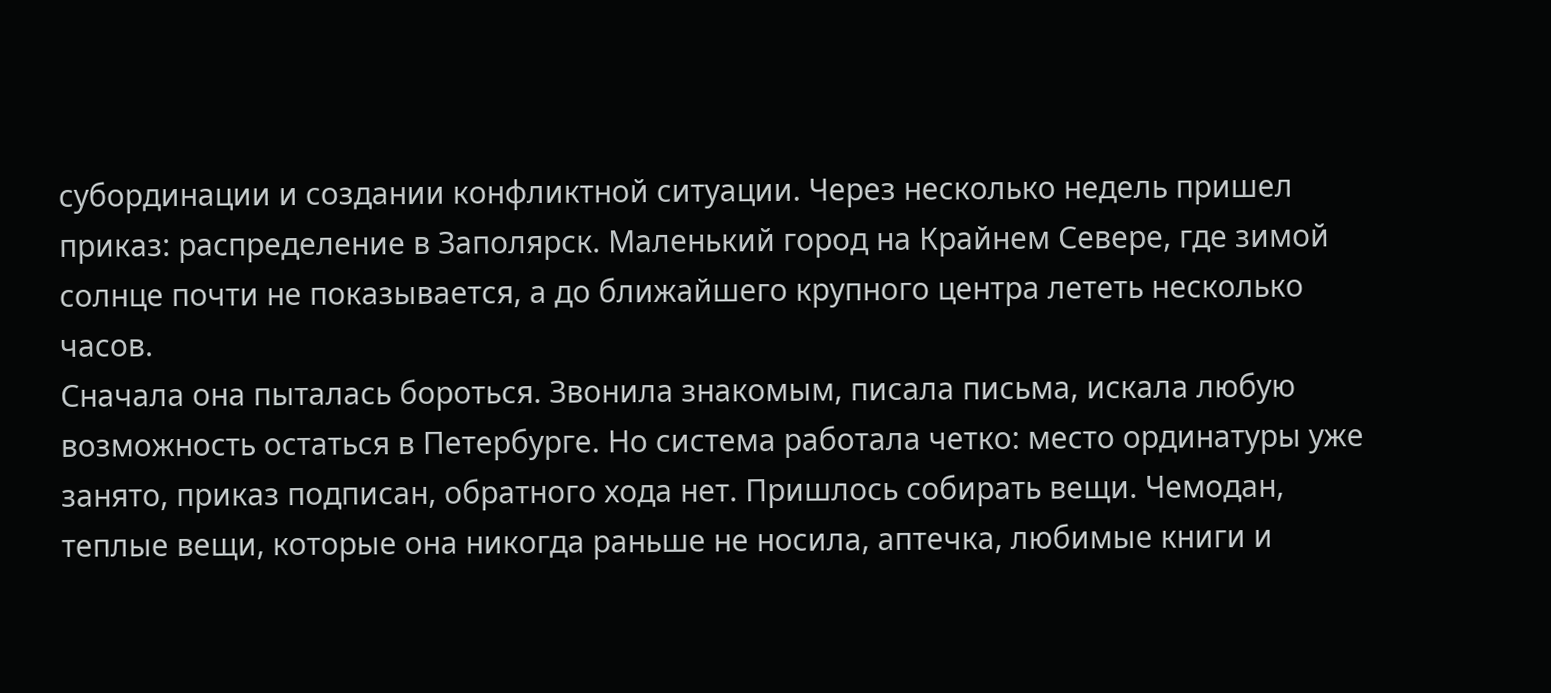субординации и создании конфликтной ситуации. Через несколько недель пришел приказ: распределение в Заполярск. Маленький город на Крайнем Севере, где зимой солнце почти не показывается, а до ближайшего крупного центра лететь несколько часов.
Сначала она пыталась бороться. Звонила знакомым, писала письма, искала любую возможность остаться в Петербурге. Но система работала четко: место ординатуры уже занято, приказ подписан, обратного хода нет. Пришлось собирать вещи. Чемодан, теплые вещи, которые она никогда раньше не носила, аптечка, любимые книги и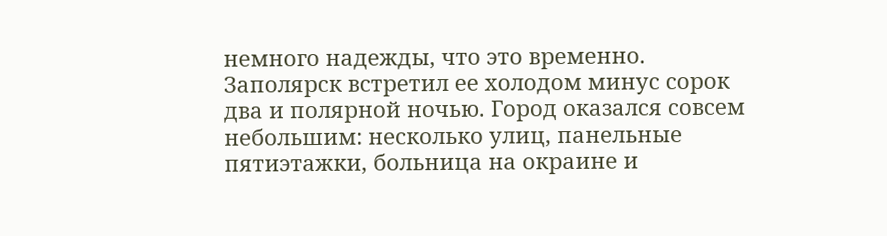немного надежды, что это временно.
Заполярск встретил ее холодом минус сорок два и полярной ночью. Город оказался совсем небольшим: несколько улиц, панельные пятиэтажки, больница на окраине и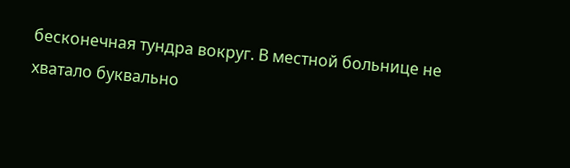бесконечная тундра вокруг. В местной больнице не хватало буквально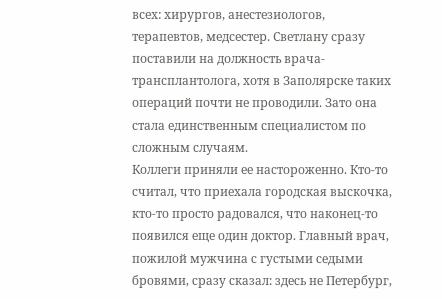всех: хирургов, анестезиологов, терапевтов, медсестер. Светлану сразу поставили на должность врача-трансплантолога, хотя в Заполярске таких операций почти не проводили. Зато она стала единственным специалистом по сложным случаям.
Коллеги приняли ее настороженно. Кто-то считал, что приехала городская выскочка, кто-то просто радовался, что наконец-то появился еще один доктор. Главный врач, пожилой мужчина с густыми седыми бровями, сразу сказал: здесь не Петербург,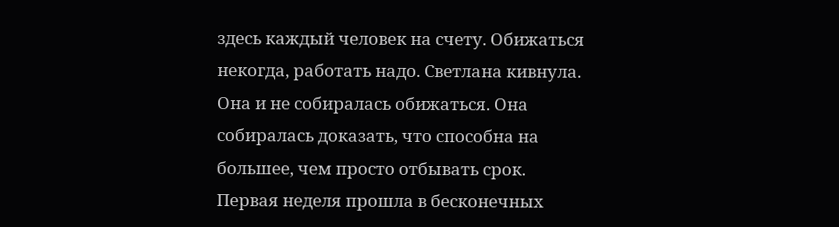здесь каждый человек на счету. Обижаться некогда, работать надо. Светлана кивнула. Она и не собиралась обижаться. Она собиралась доказать, что способна на большее, чем просто отбывать срок.
Первая неделя прошла в бесконечных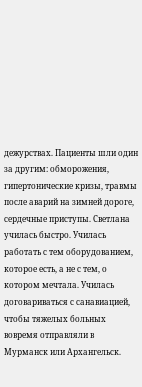дежурствах. Пациенты шли один за другим: обморожения, гипертонические кризы, травмы после аварий на зимней дороге, сердечные приступы. Светлана училась быстро. Училась работать с тем оборудованием, которое есть, а не с тем, о котором мечтала. Училась договариваться с санавиацией, чтобы тяжелых больных вовремя отправляли в Мурманск или Архангельск.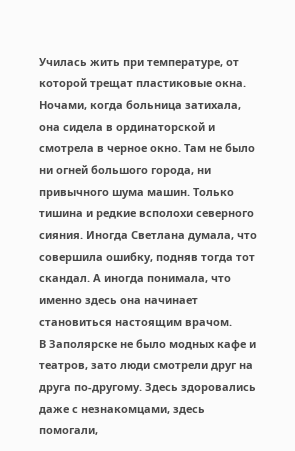Училась жить при температуре, от которой трещат пластиковые окна.
Ночами, когда больница затихала, она сидела в ординаторской и смотрела в черное окно. Там не было ни огней большого города, ни привычного шума машин. Только тишина и редкие всполохи северного сияния. Иногда Светлана думала, что совершила ошибку, подняв тогда тот скандал. А иногда понимала, что именно здесь она начинает становиться настоящим врачом.
В Заполярске не было модных кафе и театров, зато люди смотрели друг на друга по-другому. Здесь здоровались даже с незнакомцами, здесь помогали,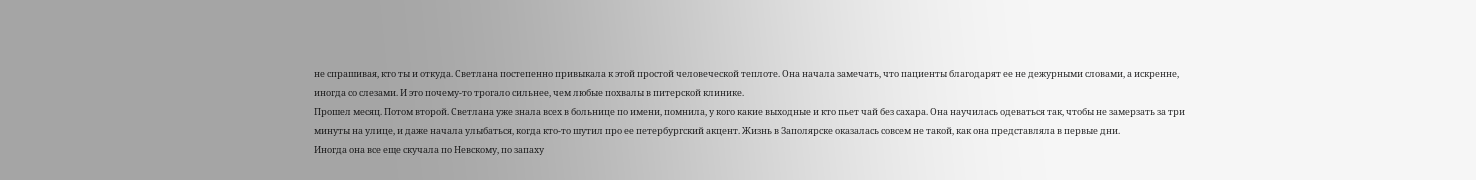не спрашивая, кто ты и откуда. Светлана постепенно привыкала к этой простой человеческой теплоте. Она начала замечать, что пациенты благодарят ее не дежурными словами, а искренне, иногда со слезами. И это почему-то трогало сильнее, чем любые похвалы в питерской клинике.
Прошел месяц. Потом второй. Светлана уже знала всех в больнице по имени, помнила, у кого какие выходные и кто пьет чай без сахара. Она научилась одеваться так, чтобы не замерзать за три минуты на улице, и даже начала улыбаться, когда кто-то шутил про ее петербургский акцент. Жизнь в Заполярске оказалась совсем не такой, как она представляла в первые дни.
Иногда она все еще скучала по Невскому, по запаху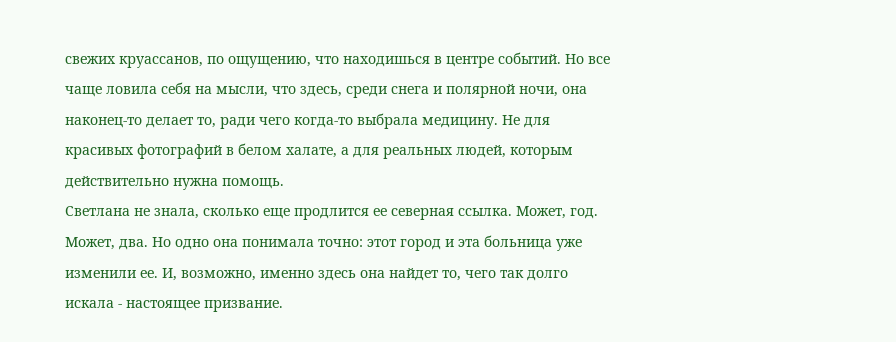свежих круассанов, по ощущению, что находишься в центре событий. Но все чаще ловила себя на мысли, что здесь, среди снега и полярной ночи, она наконец-то делает то, ради чего когда-то выбрала медицину. Не для красивых фотографий в белом халате, а для реальных людей, которым действительно нужна помощь.
Светлана не знала, сколько еще продлится ее северная ссылка. Может, год. Может, два. Но одно она понимала точно: этот город и эта больница уже изменили ее. И, возможно, именно здесь она найдет то, чего так долго искала - настоящее призвание.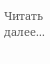Читать далее...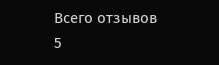Всего отзывов
5